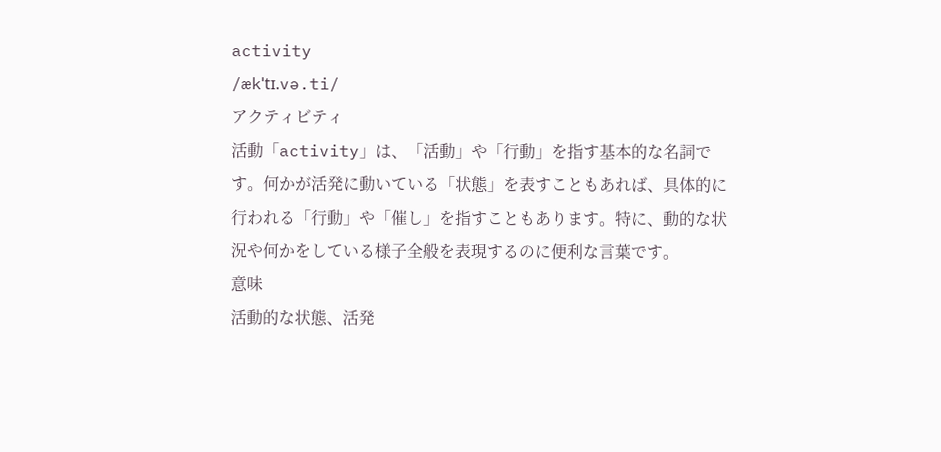activity
/ækˈtɪ.və.ti/
アクティビティ
活動「activity」は、「活動」や「行動」を指す基本的な名詞です。何かが活発に動いている「状態」を表すこともあれば、具体的に行われる「行動」や「催し」を指すこともあります。特に、動的な状況や何かをしている様子全般を表現するのに便利な言葉です。
意味
活動的な状態、活発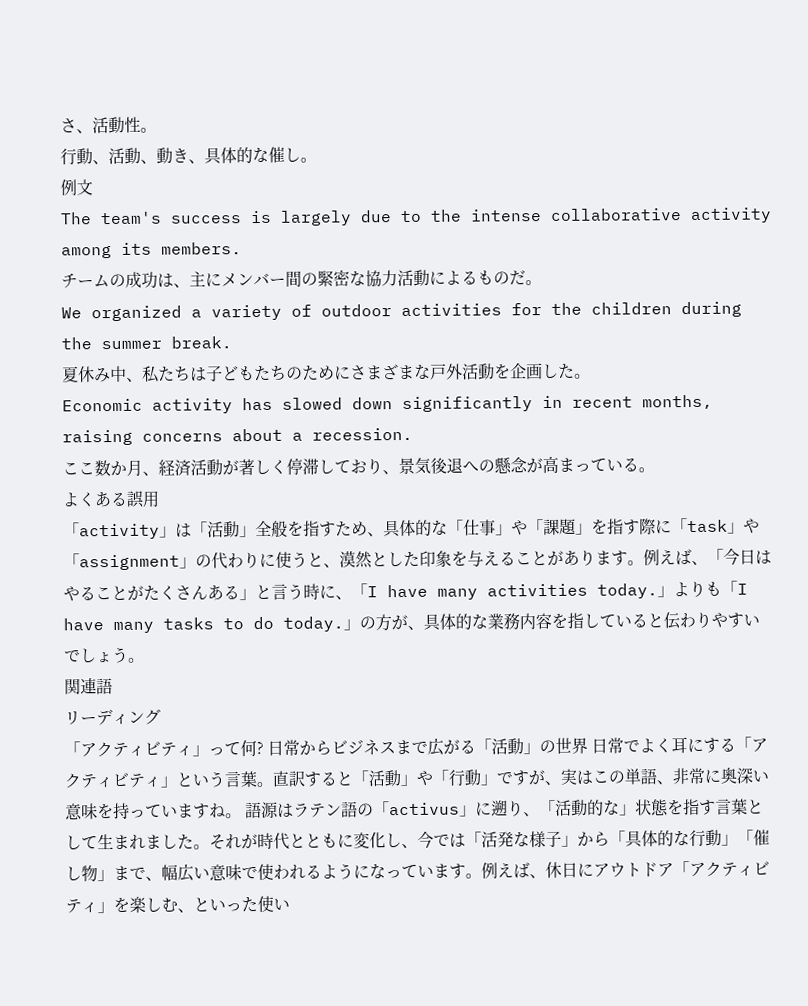さ、活動性。
行動、活動、動き、具体的な催し。
例文
The team's success is largely due to the intense collaborative activity among its members.
チームの成功は、主にメンバー間の緊密な協力活動によるものだ。
We organized a variety of outdoor activities for the children during the summer break.
夏休み中、私たちは子どもたちのためにさまざまな戸外活動を企画した。
Economic activity has slowed down significantly in recent months, raising concerns about a recession.
ここ数か月、経済活動が著しく停滞しており、景気後退への懸念が高まっている。
よくある誤用
「activity」は「活動」全般を指すため、具体的な「仕事」や「課題」を指す際に「task」や「assignment」の代わりに使うと、漠然とした印象を与えることがあります。例えば、「今日はやることがたくさんある」と言う時に、「I have many activities today.」よりも「I have many tasks to do today.」の方が、具体的な業務内容を指していると伝わりやすいでしょう。
関連語
リーディング
「アクティビティ」って何? 日常からビジネスまで広がる「活動」の世界 日常でよく耳にする「アクティビティ」という言葉。直訳すると「活動」や「行動」ですが、実はこの単語、非常に奥深い意味を持っていますね。 語源はラテン語の「activus」に遡り、「活動的な」状態を指す言葉として生まれました。それが時代とともに変化し、今では「活発な様子」から「具体的な行動」「催し物」まで、幅広い意味で使われるようになっています。例えば、休日にアウトドア「アクティビティ」を楽しむ、といった使い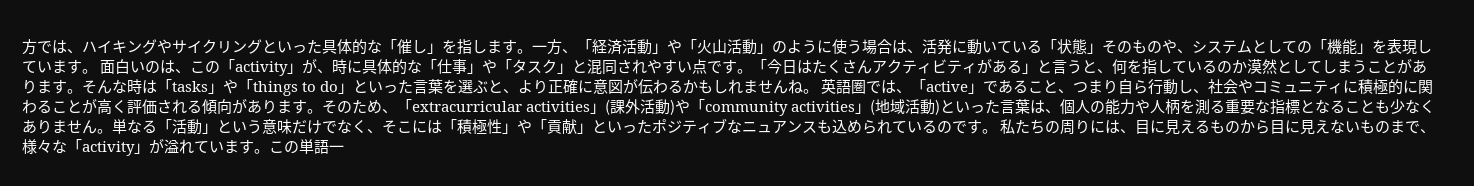方では、ハイキングやサイクリングといった具体的な「催し」を指します。一方、「経済活動」や「火山活動」のように使う場合は、活発に動いている「状態」そのものや、システムとしての「機能」を表現しています。 面白いのは、この「activity」が、時に具体的な「仕事」や「タスク」と混同されやすい点です。「今日はたくさんアクティビティがある」と言うと、何を指しているのか漠然としてしまうことがあります。そんな時は「tasks」や「things to do」といった言葉を選ぶと、より正確に意図が伝わるかもしれませんね。 英語圏では、「active」であること、つまり自ら行動し、社会やコミュニティに積極的に関わることが高く評価される傾向があります。そのため、「extracurricular activities」(課外活動)や「community activities」(地域活動)といった言葉は、個人の能力や人柄を測る重要な指標となることも少なくありません。単なる「活動」という意味だけでなく、そこには「積極性」や「貢献」といったポジティブなニュアンスも込められているのです。 私たちの周りには、目に見えるものから目に見えないものまで、様々な「activity」が溢れています。この単語一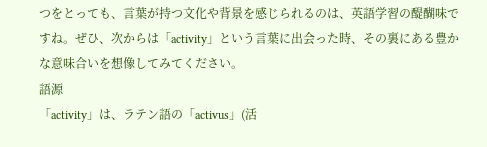つをとっても、言葉が持つ文化や背景を感じられるのは、英語学習の醍醐味ですね。ぜひ、次からは「activity」という言葉に出会った時、その裏にある豊かな意味合いを想像してみてください。
語源
「activity」は、ラテン語の「activus」(活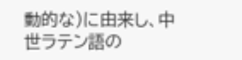動的な)に由来し、中世ラテン語の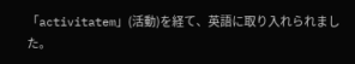「activitatem」(活動)を経て、英語に取り入れられました。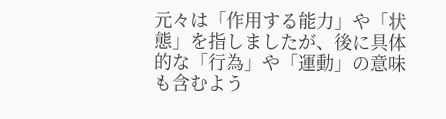元々は「作用する能力」や「状態」を指しましたが、後に具体的な「行為」や「運動」の意味も含むよう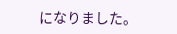になりました。